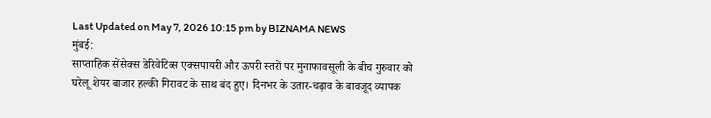Last Updated on May 7, 2026 10:15 pm by BIZNAMA NEWS
मुंबई:
साप्ताहिक सेंसेक्स डेरिवेटिव्स एक्सपायरी और ऊपरी स्तरों पर मुनाफावसूली के बीच गुरुवार को घरेलू शेयर बाजार हल्की गिरावट के साथ बंद हुए। दिनभर के उतार-चढ़ाव के बावजूद व्यापक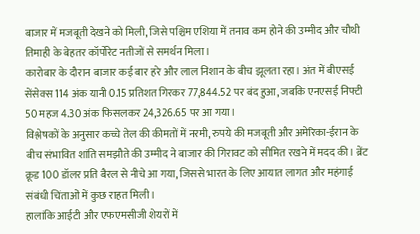बाजार में मजबूती देखने को मिली, जिसे पश्चिम एशिया में तनाव कम होने की उम्मीद और चौथी तिमाही के बेहतर कॉर्पोरेट नतीजों से समर्थन मिला।
कारोबार के दौरान बाजार कई बार हरे और लाल निशान के बीच झूलता रहा। अंत में बीएसई सेंसेक्स 114 अंक यानी 0.15 प्रतिशत गिरकर 77,844.52 पर बंद हुआ, जबकि एनएसई निफ्टी 50 महज 4.30 अंक फिसलकर 24,326.65 पर आ गया।
विश्लेषकों के अनुसार कच्चे तेल की कीमतों में नरमी, रुपये की मजबूती और अमेरिका-ईरान के बीच संभावित शांति समझौते की उम्मीद ने बाजार की गिरावट को सीमित रखने में मदद की। ब्रेंट क्रूड 100 डॉलर प्रति बैरल से नीचे आ गया, जिससे भारत के लिए आयात लागत और महंगाई संबंधी चिंताओं में कुछ राहत मिली।
हालांकि आईटी और एफएमसीजी शेयरों में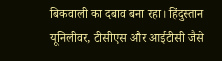बिकवाली का दबाव बना रहा। हिंदुस्तान यूनिलीवर, टीसीएस और आईटीसी जैसे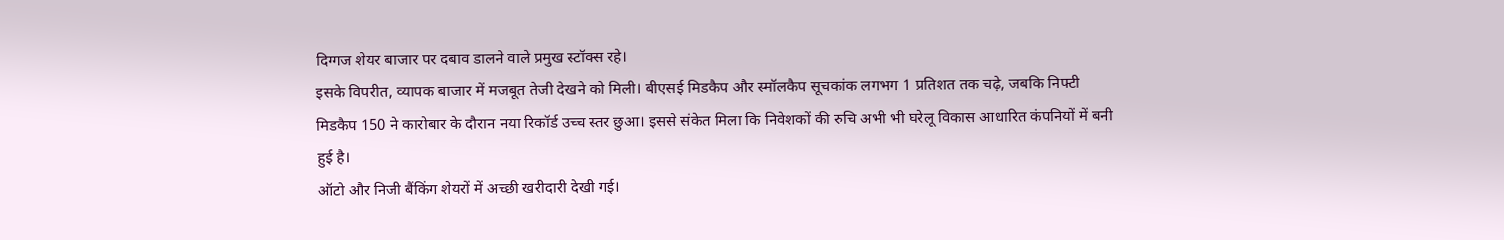दिग्गज शेयर बाजार पर दबाव डालने वाले प्रमुख स्टॉक्स रहे।
इसके विपरीत, व्यापक बाजार में मजबूत तेजी देखने को मिली। बीएसई मिडकैप और स्मॉलकैप सूचकांक लगभग 1 प्रतिशत तक चढ़े, जबकि निफ्टी मिडकैप 150 ने कारोबार के दौरान नया रिकॉर्ड उच्च स्तर छुआ। इससे संकेत मिला कि निवेशकों की रुचि अभी भी घरेलू विकास आधारित कंपनियों में बनी हुई है।
ऑटो और निजी बैंकिंग शेयरों में अच्छी खरीदारी देखी गई।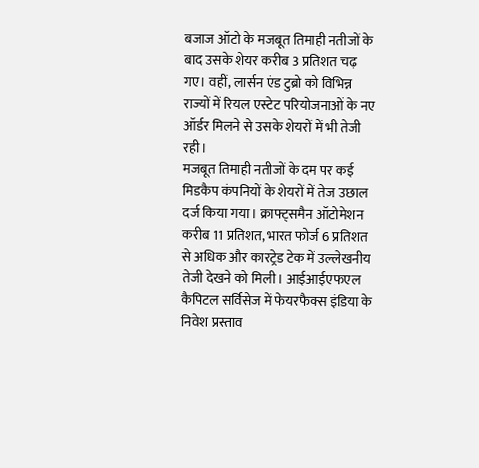बजाज ऑटो के मजबूत तिमाही नतीजों के बाद उसके शेयर करीब 3 प्रतिशत चढ़ गए। वहीं, लार्सन एंड टुब्रो को विभिन्न राज्यों में रियल एस्टेट परियोजनाओं के नए ऑर्डर मिलने से उसके शेयरों में भी तेजी रही।
मजबूत तिमाही नतीजों के दम पर कई मिडकैप कंपनियों के शेयरों में तेज उछाल दर्ज किया गया। क्राफ्ट्समैन ऑटोमेशन करीब 11 प्रतिशत, भारत फोर्ज 6 प्रतिशत से अधिक और कारट्रेड टेक में उल्लेखनीय तेजी देखने को मिली। आईआईएफएल कैपिटल सर्विसेज में फेयरफैक्स इंडिया के निवेश प्रस्ताव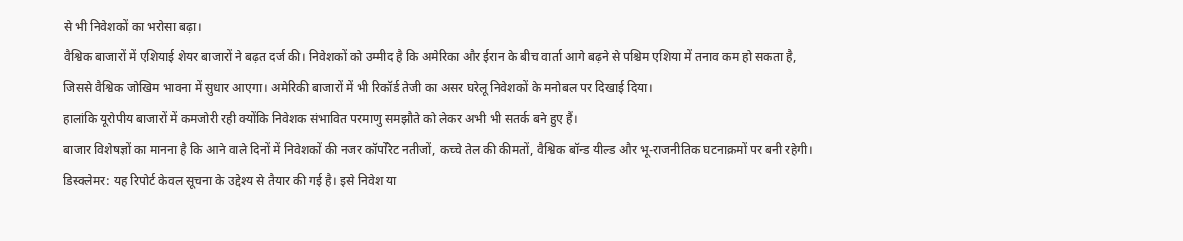से भी निवेशकों का भरोसा बढ़ा।
वैश्विक बाजारों में एशियाई शेयर बाजारों ने बढ़त दर्ज की। निवेशकों को उम्मीद है कि अमेरिका और ईरान के बीच वार्ता आगे बढ़ने से पश्चिम एशिया में तनाव कम हो सकता है, जिससे वैश्विक जोखिम भावना में सुधार आएगा। अमेरिकी बाजारों में भी रिकॉर्ड तेजी का असर घरेलू निवेशकों के मनोबल पर दिखाई दिया।
हालांकि यूरोपीय बाजारों में कमजोरी रही क्योंकि निवेशक संभावित परमाणु समझौते को लेकर अभी भी सतर्क बने हुए हैं।
बाजार विशेषज्ञों का मानना है कि आने वाले दिनों में निवेशकों की नजर कॉर्पोरेट नतीजों, कच्चे तेल की कीमतों, वैश्विक बॉन्ड यील्ड और भू-राजनीतिक घटनाक्रमों पर बनी रहेगी।
डिस्क्लेमर: यह रिपोर्ट केवल सूचना के उद्देश्य से तैयार की गई है। इसे निवेश या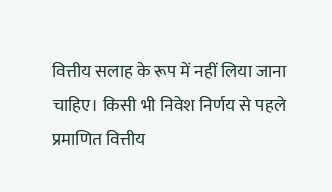वित्तीय सलाह के रूप में नहीं लिया जाना चाहिए। किसी भी निवेश निर्णय से पहले प्रमाणित वित्तीय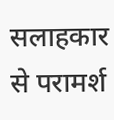सलाहकार से परामर्श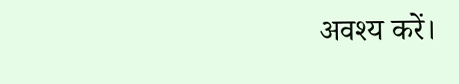अवश्य करें।